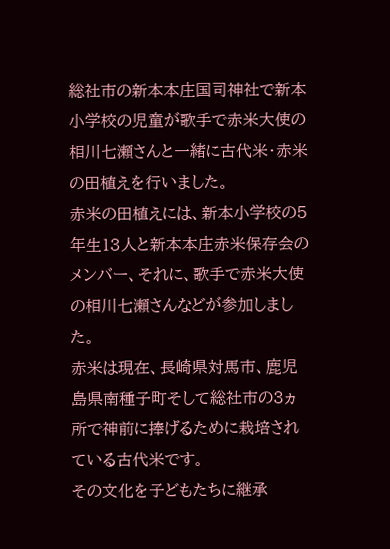総社市の新本本庄国司神社で新本小学校の児童が歌手で赤米大使の相川七瀬さんと一緒に古代米・赤米の田植えを行いました。
赤米の田植えには、新本小学校の5年生13人と新本本庄赤米保存会のメンバー、それに、歌手で赤米大使の相川七瀬さんなどが参加しました。
赤米は現在、長崎県対馬市、鹿児島県南種子町そして総社市の3ヵ所で神前に捧げるために栽培されている古代米です。
その文化を子どもたちに継承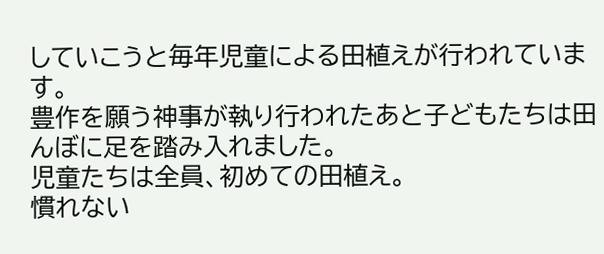していこうと毎年児童による田植えが行われています。
豊作を願う神事が執り行われたあと子どもたちは田んぼに足を踏み入れました。
児童たちは全員、初めての田植え。
慣れない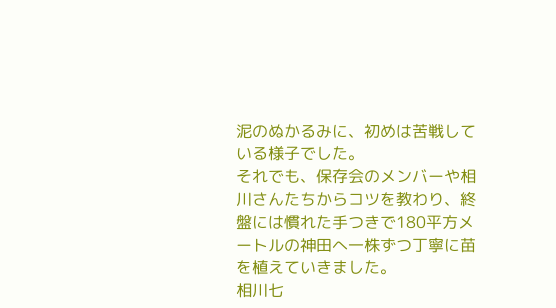泥のぬかるみに、初めは苦戦している様子でした。
それでも、保存会のメンバーや相川さんたちからコツを教わり、終盤には慣れた手つきで180平方メートルの神田へ一株ずつ丁寧に苗を植えていきました。
相川七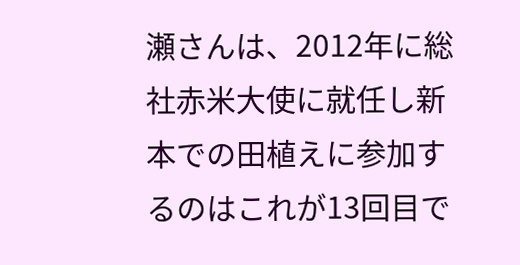瀬さんは、2012年に総社赤米大使に就任し新本での田植えに参加するのはこれが13回目で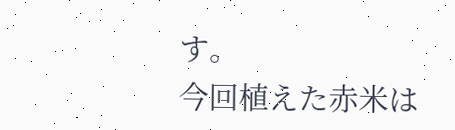す。
今回植えた赤米は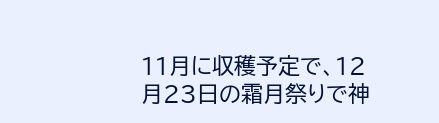11月に収穫予定で、12月23日の霜月祭りで神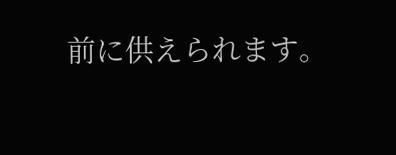前に供えられます。